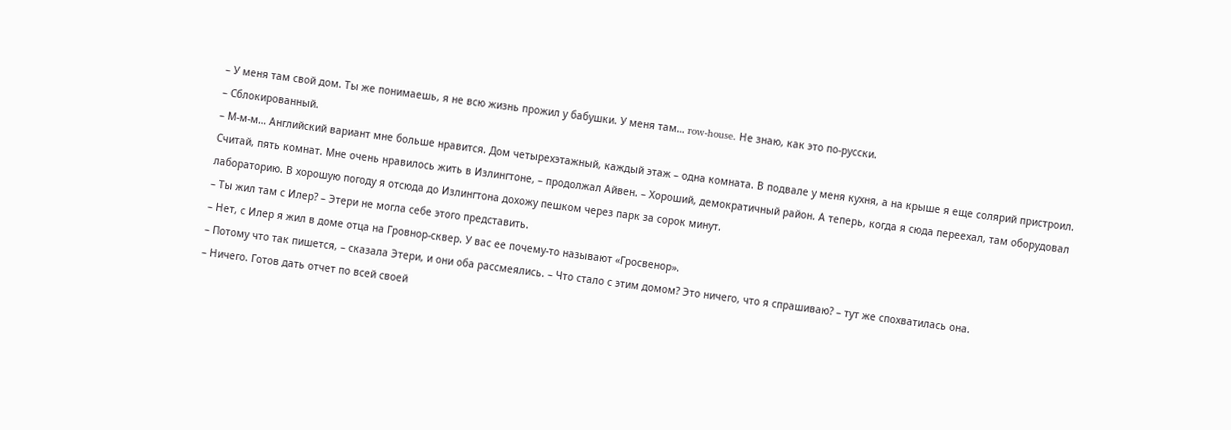– У меня там свой дом. Ты же понимаешь, я не всю жизнь прожил у бабушки. У меня там… row-house. Не знаю, как это по-русски.
– Сблокированный.
– М-м-м… Английский вариант мне больше нравится. Дом четырехэтажный, каждый этаж – одна комната. В подвале у меня кухня, а на крыше я еще солярий пристроил. Считай, пять комнат. Мне очень нравилось жить в Излингтоне, – продолжал Айвен. – Хороший, демократичный район. А теперь, когда я сюда переехал, там оборудовал лабораторию. В хорошую погоду я отсюда до Излингтона дохожу пешком через парк за сорок минут.
– Ты жил там с Илер? – Этери не могла себе этого представить.
– Нет, с Илер я жил в доме отца на Гровнор-сквер. У вас ее почему-то называют «Гросвенор».
– Потому что так пишется, – сказала Этери, и они оба рассмеялись. – Что стало с этим домом? Это ничего, что я спрашиваю? – тут же спохватилась она.
– Ничего. Готов дать отчет по всей своей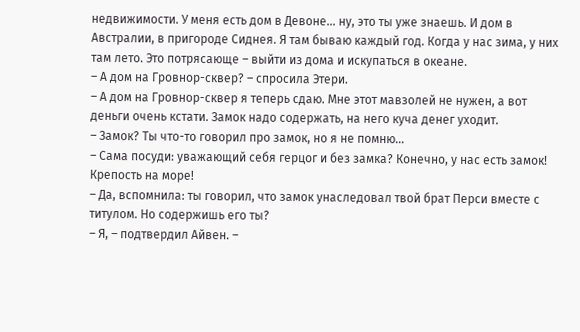недвижимости. У меня есть дом в Девоне… ну, это ты уже знаешь. И дом в Австралии, в пригороде Сиднея. Я там бываю каждый год. Когда у нас зима, у них там лето. Это потрясающе – выйти из дома и искупаться в океане.
– А дом на Гровнор-сквер? – спросила Этери.
– А дом на Гровнор-сквер я теперь сдаю. Мне этот мавзолей не нужен, а вот деньги очень кстати. Замок надо содержать, на него куча денег уходит.
– Замок? Ты что-то говорил про замок, но я не помню…
– Сама посуди: уважающий себя герцог и без замка? Конечно, у нас есть замок! Крепость на море!
– Да, вспомнила: ты говорил, что замок унаследовал твой брат Перси вместе с титулом. Но содержишь его ты?
– Я, – подтвердил Айвен. –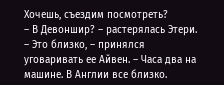Хочешь, съездим посмотреть?
– В Девоншир? – растерялась Этери.
– Это близко, – принялся уговаривать ее Айвен. – Часа два на машине. В Англии все близко.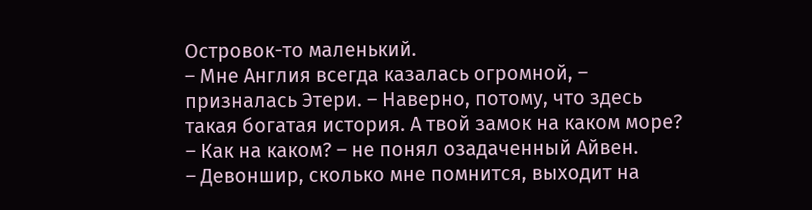Островок-то маленький.
– Мне Англия всегда казалась огромной, – призналась Этери. – Наверно, потому, что здесь такая богатая история. А твой замок на каком море?
– Как на каком? – не понял озадаченный Айвен.
– Девоншир, сколько мне помнится, выходит на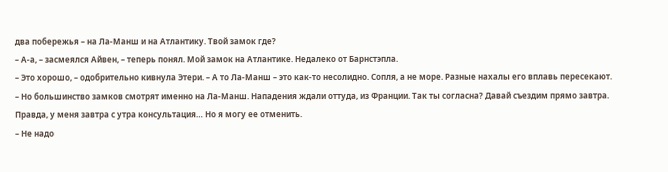два побережья – на Ла-Манш и на Атлантику. Твой замок где?
– А-а, – засмеялся Айвен, – теперь понял. Мой замок на Атлантике. Недалеко от Барнстэпла.
– Это хорошо, – одобрительно кивнула Этери. – А то Ла-Манш – это как-то несолидно. Сопля, а не море. Разные нахалы его вплавь пересекают.
– Но большинство замков смотрят именно на Ла-Манш. Нападения ждали оттуда, из Франции. Так ты согласна? Давай съездим прямо завтра. Правда, у меня завтра с утра консультация… Но я могу ее отменить.
– Не надо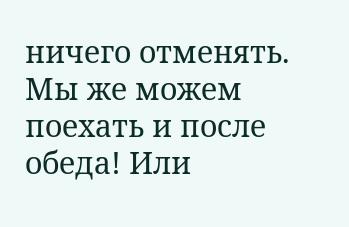ничего отменять. Мы же можем поехать и после обеда! Или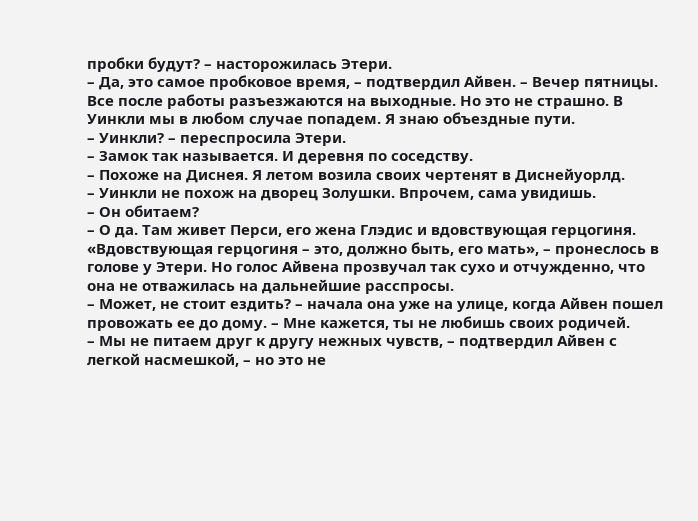пробки будут? – насторожилась Этери.
– Да, это самое пробковое время, – подтвердил Айвен. – Вечер пятницы. Все после работы разъезжаются на выходные. Но это не страшно. В Уинкли мы в любом случае попадем. Я знаю объездные пути.
– Уинкли? – переспросила Этери.
– Замок так называется. И деревня по соседству.
– Похоже на Диснея. Я летом возила своих чертенят в Диснейуорлд.
– Уинкли не похож на дворец Золушки. Впрочем, сама увидишь.
– Он обитаем?
– О да. Там живет Перси, его жена Глэдис и вдовствующая герцогиня.
«Вдовствующая герцогиня – это, должно быть, его мать», – пронеслось в голове у Этери. Но голос Айвена прозвучал так сухо и отчужденно, что она не отважилась на дальнейшие расспросы.
– Может, не стоит ездить? – начала она уже на улице, когда Айвен пошел провожать ее до дому. – Мне кажется, ты не любишь своих родичей.
– Мы не питаем друг к другу нежных чувств, – подтвердил Айвен с легкой насмешкой, – но это не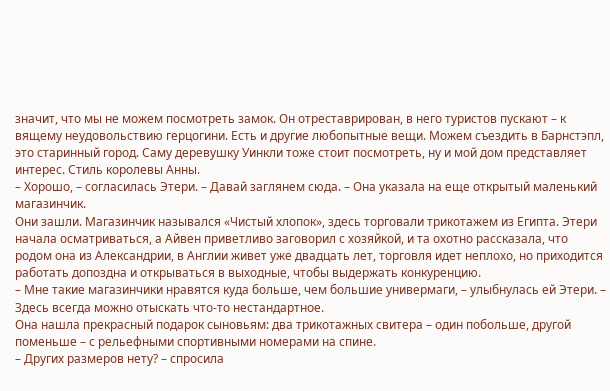значит, что мы не можем посмотреть замок. Он отреставрирован, в него туристов пускают – к вящему неудовольствию герцогини. Есть и другие любопытные вещи. Можем съездить в Барнстэпл, это старинный город. Саму деревушку Уинкли тоже стоит посмотреть, ну и мой дом представляет интерес. Стиль королевы Анны.
– Хорошо, – согласилась Этери. – Давай заглянем сюда. – Она указала на еще открытый маленький магазинчик.
Они зашли. Магазинчик назывался «Чистый хлопок», здесь торговали трикотажем из Египта. Этери начала осматриваться, а Айвен приветливо заговорил с хозяйкой, и та охотно рассказала, что родом она из Александрии, в Англии живет уже двадцать лет, торговля идет неплохо, но приходится работать допоздна и открываться в выходные, чтобы выдержать конкуренцию.
– Мне такие магазинчики нравятся куда больше, чем большие универмаги, – улыбнулась ей Этери. – Здесь всегда можно отыскать что-то нестандартное.
Она нашла прекрасный подарок сыновьям: два трикотажных свитера – один побольше, другой поменьше – с рельефными спортивными номерами на спине.
– Других размеров нету? – спросила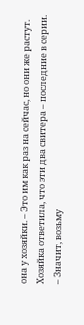она у хозяйки. – Это им как раз на сейчас, но они же растут.
Хозяйка ответила, что эти два свитера – последние в серии.
– Значит, возьму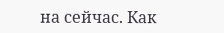на сейчас. Как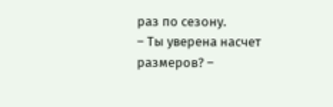раз по сезону.
– Ты уверена насчет размеров? –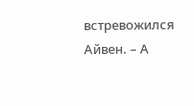встревожился Айвен. – А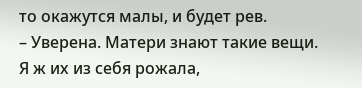то окажутся малы, и будет рев.
– Уверена. Матери знают такие вещи. Я ж их из себя рожала,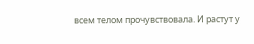всем телом прочувствовала. И растут у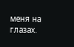меня на глазах.